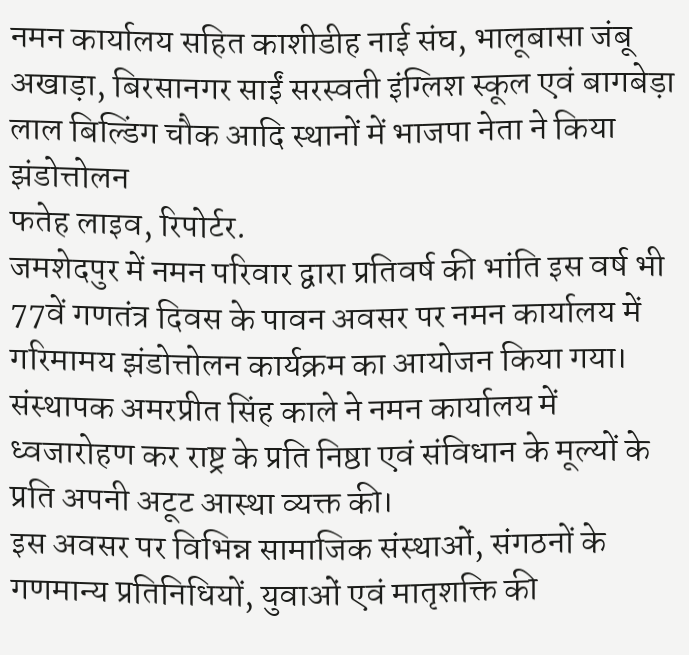नमन कार्यालय सहित काशीडीह नाई संघ, भालूबासा जंबू अखाड़ा, बिरसानगर साईं सरस्वती इंग्लिश स्कूल एवं बागबेड़ा लाल बिल्डिंग चौक आदि स्थानों में भाजपा नेता ने किया झंडोत्तोलन
फतेह लाइव, रिपोर्टर.
जमशेदपुर में नमन परिवार द्वारा प्रतिवर्ष की भांति इस वर्ष भी 77वें गणतंत्र दिवस के पावन अवसर पर नमन कार्यालय में गरिमामय झंडोत्तोलन कार्यक्रम का आयोजन किया गया। संस्थापक अमरप्रीत सिंह काले ने नमन कार्यालय में ध्वजारोहण कर राष्ट्र के प्रति निष्ठा एवं संविधान के मूल्यों के प्रति अपनी अटूट आस्था व्यक्त की।
इस अवसर पर विभिन्न सामाजिक संस्थाओं, संगठनों के गणमान्य प्रतिनिधियों, युवाओं एवं मातृशक्ति की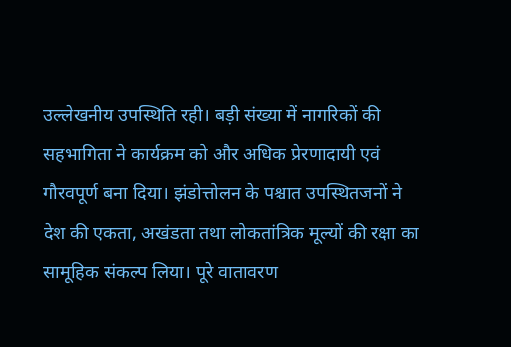उल्लेखनीय उपस्थिति रही। बड़ी संख्या में नागरिकों की सहभागिता ने कार्यक्रम को और अधिक प्रेरणादायी एवं गौरवपूर्ण बना दिया। झंडोत्तोलन के पश्चात उपस्थितजनों ने देश की एकता, अखंडता तथा लोकतांत्रिक मूल्यों की रक्षा का सामूहिक संकल्प लिया। पूरे वातावरण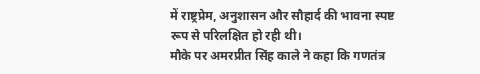में राष्ट्रप्रेम, अनुशासन और सौहार्द की भावना स्पष्ट रूप से परिलक्षित हो रही थी।
मौके पर अमरप्रीत सिंह काले ने कहा कि गणतंत्र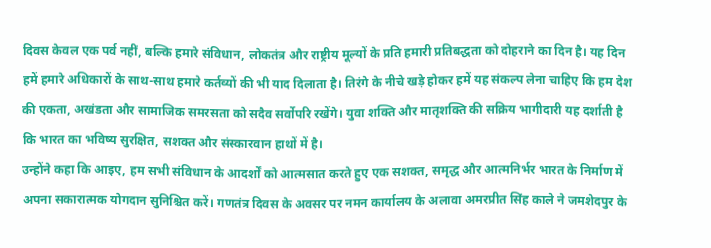दिवस केवल एक पर्व नहीं, बल्कि हमारे संविधान, लोकतंत्र और राष्ट्रीय मूल्यों के प्रति हमारी प्रतिबद्धता को दोहराने का दिन है। यह दिन हमें हमारे अधिकारों के साथ-साथ हमारे कर्तव्यों की भी याद दिलाता है। तिरंगे के नीचे खड़े होकर हमें यह संकल्प लेना चाहिए कि हम देश की एकता, अखंडता और सामाजिक समरसता को सदैव सर्वोपरि रखेंगे। युवा शक्ति और मातृशक्ति की सक्रिय भागीदारी यह दर्शाती है कि भारत का भविष्य सुरक्षित, सशक्त और संस्कारवान हाथों में है।
उन्होंने कहा कि आइए, हम सभी संविधान के आदर्शों को आत्मसात करते हुए एक सशक्त, समृद्ध और आत्मनिर्भर भारत के निर्माण में अपना सकारात्मक योगदान सुनिश्चित करें। गणतंत्र दिवस के अवसर पर नमन कार्यालय के अलावा अमरप्रीत सिंह काले ने जमशेदपुर के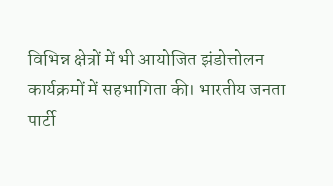विभिन्न क्षेत्रों में भी आयोजित झंडोत्तोलन कार्यक्रमों में सहभागिता की। भारतीय जनता पार्टी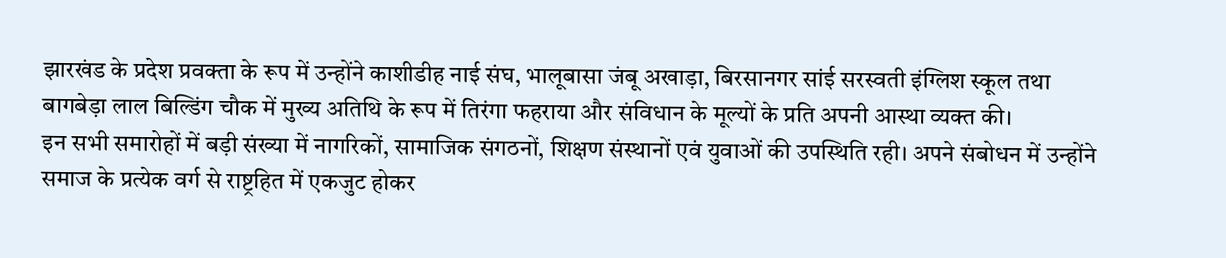झारखंड के प्रदेश प्रवक्ता के रूप में उन्होंने काशीडीह नाई संघ, भालूबासा जंबू अखाड़ा, बिरसानगर सांई सरस्वती इंग्लिश स्कूल तथा बागबेड़ा लाल बिल्डिंग चौक में मुख्य अतिथि के रूप में तिरंगा फहराया और संविधान के मूल्यों के प्रति अपनी आस्था व्यक्त की।
इन सभी समारोहों में बड़ी संख्या में नागरिकों, सामाजिक संगठनों, शिक्षण संस्थानों एवं युवाओं की उपस्थिति रही। अपने संबोधन में उन्होंने समाज के प्रत्येक वर्ग से राष्ट्रहित में एकजुट होकर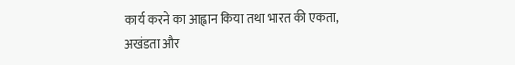कार्य करने का आह्वान किया तथा भारत की एकता, अखंडता और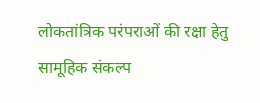लोकतांत्रिक परंपराओं की रक्षा हेतु सामूहिक संकल्प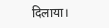दिलाया।